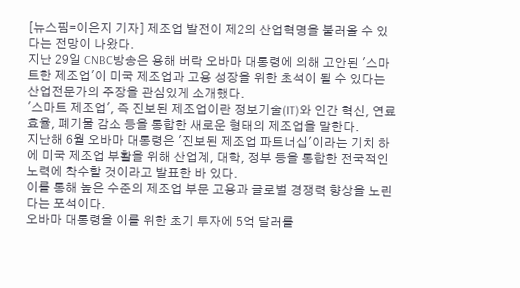[뉴스핌=이은지 기자] 제조업 발전이 제2의 산업혁명을 불러올 수 있다는 전망이 나왔다.
지난 29일 CNBC방송은 용해 버락 오바마 대통령에 의해 고안된 '스마트한 제조업'이 미국 제조업과 고용 성장을 위한 초석이 될 수 있다는 산업전문가의 주장을 관심있게 소개했다.
'스마트 제조업', 즉 진보된 제조업이란 정보기술(IT)와 인간 혁신, 연료 효율, 폐기물 감소 등을 통합한 새로운 형태의 제조업을 말한다.
지난해 6월 오바마 대통령은 '진보된 제조업 파트너십'이라는 기치 하에 미국 제조업 부활을 위해 산업계, 대학, 정부 등을 통합한 전국적인 노력에 착수할 것이라고 발표한 바 있다.
이를 통해 높은 수준의 제조업 부문 고용과 글로벌 경쟁력 향상을 노린다는 포석이다.
오바마 대통령을 이를 위한 초기 투자에 5억 달러를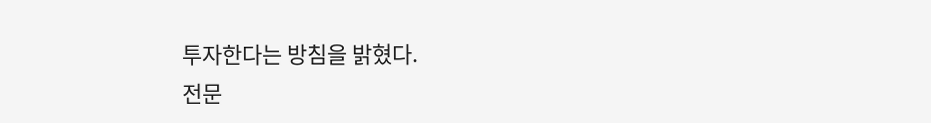투자한다는 방침을 밝혔다.
전문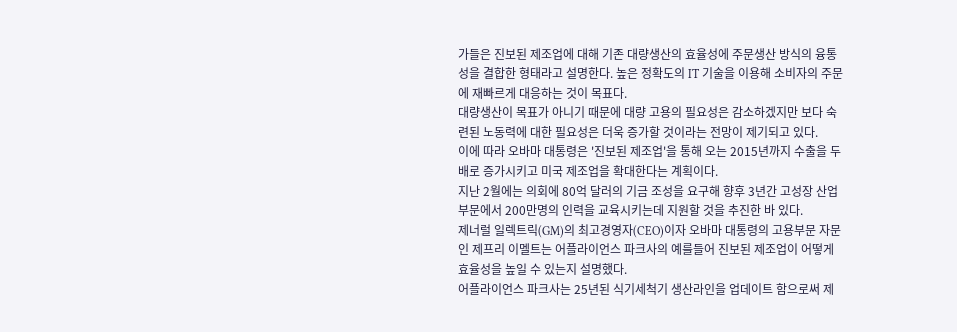가들은 진보된 제조업에 대해 기존 대량생산의 효율성에 주문생산 방식의 융통성을 결합한 형태라고 설명한다. 높은 정확도의 IT 기술을 이용해 소비자의 주문에 재빠르게 대응하는 것이 목표다.
대량생산이 목표가 아니기 때문에 대량 고용의 필요성은 감소하겠지만 보다 숙련된 노동력에 대한 필요성은 더욱 증가할 것이라는 전망이 제기되고 있다.
이에 따라 오바마 대통령은 '진보된 제조업'을 통해 오는 2015년까지 수출을 두 배로 증가시키고 미국 제조업을 확대한다는 계획이다.
지난 2월에는 의회에 80억 달러의 기금 조성을 요구해 향후 3년간 고성장 산업부문에서 200만명의 인력을 교육시키는데 지원할 것을 추진한 바 있다.
제너럴 일렉트릭(GM)의 최고경영자(CEO)이자 오바마 대통령의 고용부문 자문인 제프리 이멜트는 어플라이언스 파크사의 예를들어 진보된 제조업이 어떻게 효율성을 높일 수 있는지 설명했다.
어플라이언스 파크사는 25년된 식기세척기 생산라인을 업데이트 함으로써 제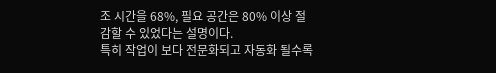조 시간을 68%, 필요 공간은 80% 이상 절감할 수 있었다는 설명이다.
특히 작업이 보다 전문화되고 자동화 될수록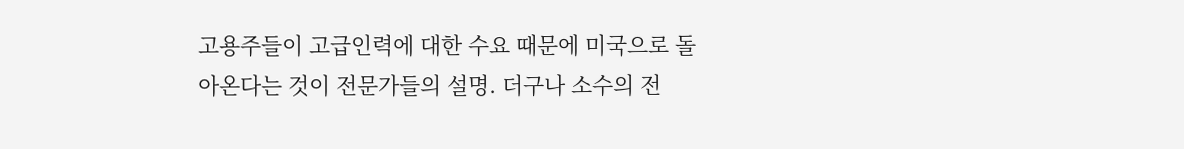고용주들이 고급인력에 대한 수요 때문에 미국으로 돌아온다는 것이 전문가들의 설명. 더구나 소수의 전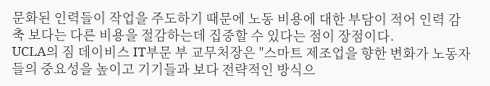문화된 인력들이 작업을 주도하기 때문에 노동 비용에 대한 부담이 적어 인력 감축 보다는 다른 비용을 절감하는데 집중할 수 있다는 점이 장점이다.
UCLA의 짐 데이비스 IT부문 부 교무처장은 "스마트 제조업을 향한 변화가 노동자들의 중요성을 높이고 기기들과 보다 전략적인 방식으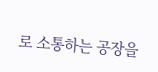로 소통하는 공장을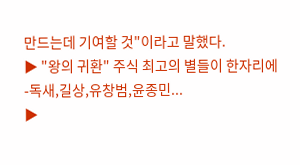만드는데 기여할 것"이라고 말했다.
▶ "왕의 귀환" 주식 최고의 별들이 한자리에 -독새,길상,유창범,윤종민...
▶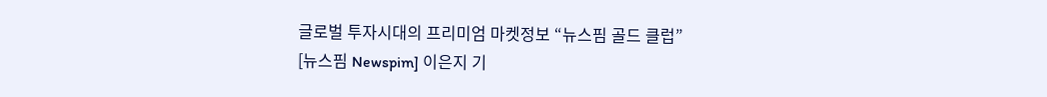글로벌 투자시대의 프리미엄 마켓정보 “뉴스핌 골드 클럽”
[뉴스핌 Newspim] 이은지 기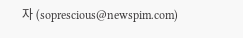자 (soprescious@newspim.com)